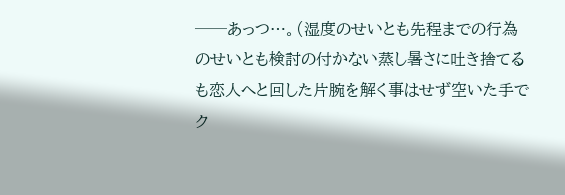──あっつ…。(湿度のせいとも先程までの行為のせいとも検討の付かない蒸し暑さに吐き捨てるも恋人へと回した片腕を解く事はせず空いた手でク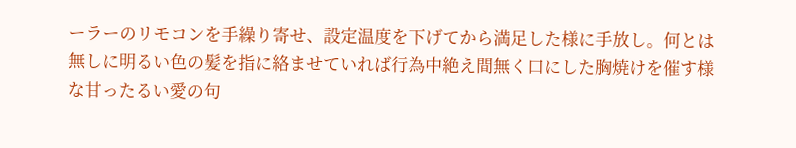ーラーのリモコンを手繰り寄せ、設定温度を下げてから満足した様に手放し。何とは無しに明るい色の髪を指に絡ませていれば行為中絶え間無く口にした胸焼けを催す様な甘ったるい愛の句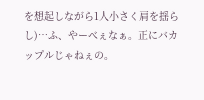を想起しながら1人小さく肩を揺らし)…ふ、やーべぇなぁ。正にバカップルじゃねぇの。